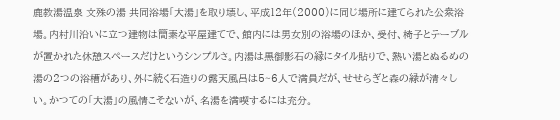鹿教湯温泉 文殊の湯 共同浴場「大湯」を取り壊し、平成12年(2000)に同じ場所に建てられた公衆浴場。内村川沿いに立つ建物は簡素な平屋建てで、館内には男女別の浴場のほか、受付、椅子とテーブルが置かれた休憩スペースだけというシンプルさ。内湯は黒御影石の縁にタイル貼りで、熱い湯とぬるめの湯の2つの浴槽があり、外に続く石造りの露天風呂は5~6人で満員だが、せせらぎと森の緑が清々しい。かつての「大湯」の風情こそないが、名湯を満喫するには充分。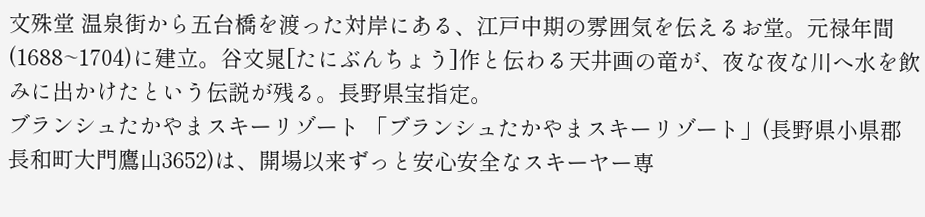文殊堂 温泉街から五台橋を渡った対岸にある、江戸中期の雰囲気を伝えるお堂。元禄年間(1688~1704)に建立。谷文晁[たにぶんちょう]作と伝わる天井画の竜が、夜な夜な川へ水を飲みに出かけたという伝説が残る。長野県宝指定。
ブランシュたかやまスキーリゾート 「ブランシュたかやまスキーリゾート」(長野県小県郡長和町大門鷹山3652)は、開場以来ずっと安心安全なスキーヤー専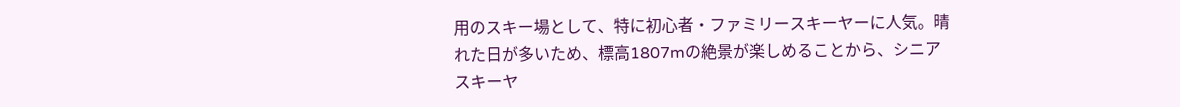用のスキー場として、特に初心者・ファミリースキーヤーに人気。晴れた日が多いため、標高1807mの絶景が楽しめることから、シニアスキーヤ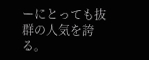ーにとっても抜群の人気を誇る。